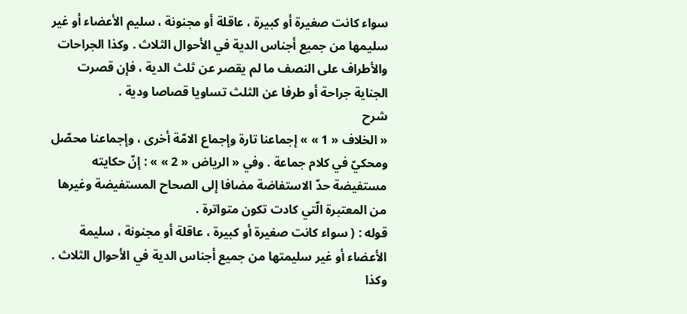سواء كانت صغيرة أو كبيرة ، عاقلة أو مجنونة ، سليم الأعضاء أو غير سليمها من جميع أجناس الدية في الأحوال الثلاث . وكذا الجراحات والأطراف على النصف ما لم يقصر عن ثلث الدية ، فإن قصرت الجناية جراحة أو طرفا عن الثلث تساويا قصاصا ودية .
شرح
« الخلاف « 1 » » إجماعنا تارة وإجماع الامّة أخرى ، وإجماعنا محصّل ومحكيّ في كلام جماعة . وفي « الرياض « 2 » » : إنّ حكايته مستفيضة حدّ الاستفاضة مضافا إلى الصحاح المستفيضة وغيرها من المعتبرة الّتي كادت تكون متواترة .
قوله : ( سواء كانت صغيرة أو كبيرة ، عاقلة أو مجنونة ، سليمة الأعضاء أو غير سليمتها من جميع أجناس الدية في الأحوال الثلاث . وكذا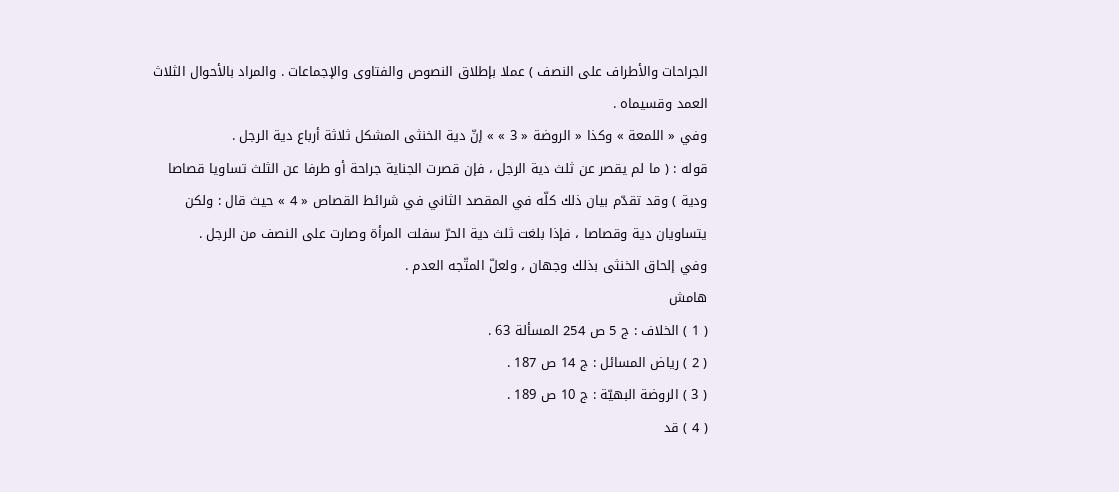الجراحات والأطراف على النصف ) عملا بإطلاق النصوص والفتاوى والإجماعات . والمراد بالأحوال الثلاث العمد وقسيماه .
وفي « اللمعة » وكذا « الروضة « 3 » » إنّ دية الخنثى المشكل ثلاثة أرباع دية الرجل .
قوله : ( ما لم يقصر عن ثلث دية الرجل ، فإن قصرت الجناية جراحة أو طرفا عن الثلث تساويا قصاصا ودية ) وقد تقدّم بيان ذلك كلّه في المقصد الثاني في شرائط القصاص « 4 » حيث قال : ولكن يتساويان دية وقصاصا ، فإذا بلغت ثلث دية الحرّ سفلت المرأة وصارت على النصف من الرجل .
وفي إلحاق الخنثى بذلك وجهان ، ولعلّ المتّجه العدم .
هامش
( 1 ) الخلاف : ج 5 ص 254 المسألة 63 .
( 2 ) رياض المسائل : ج 14 ص 187 .
( 3 ) الروضة البهيّة : ج 10 ص 189 .
( 4 ) قد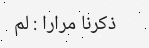ذكرنا مرارا : لم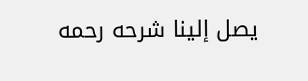يصل إلينا شرحه رحمه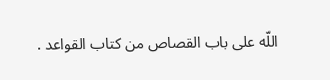اللّه على باب القصاص من كتاب القواعد .